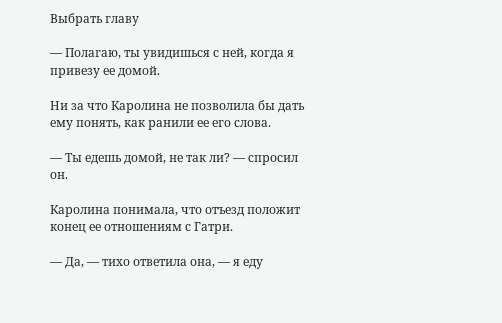Выбрать главу

— Полагаю, ты увидишься с ней, когда я привезу ее домой.

Ни за что Каролина не позволила бы дать ему понять, как ранили ее его слова.

— Ты едешь домой, не так ли? — спросил он.

Каролина понимала, что отъезд положит конец ее отношениям с Гатри.

— Да, — тихо ответила она, — я еду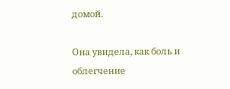домой.

Она увидела, как боль и облегчение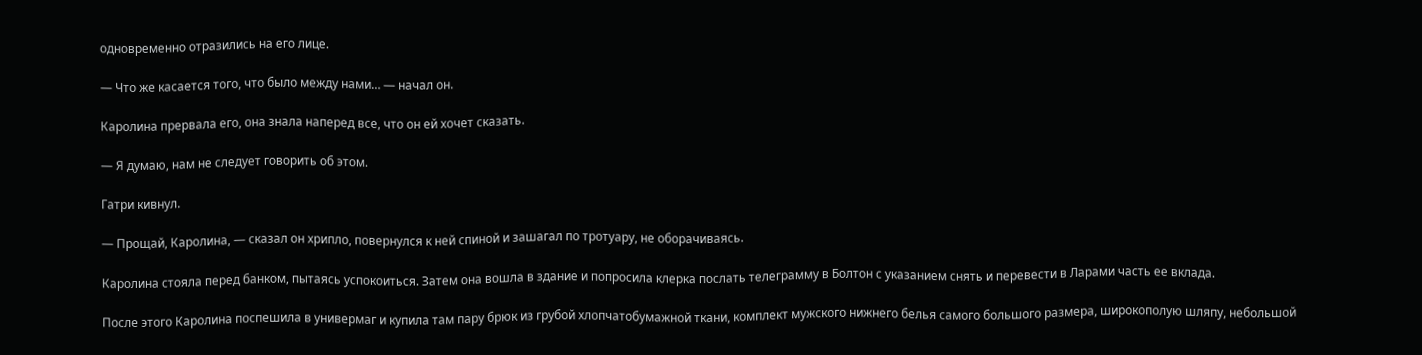одновременно отразились на его лице.

— Что же касается того, что было между нами… — начал он.

Каролина прервала его, она знала наперед все, что он ей хочет сказать.

— Я думаю, нам не следует говорить об этом.

Гатри кивнул.

— Прощай, Каролина, — сказал он хрипло, повернулся к ней спиной и зашагал по тротуару, не оборачиваясь.

Каролина стояла перед банком, пытаясь успокоиться. Затем она вошла в здание и попросила клерка послать телеграмму в Болтон с указанием снять и перевести в Ларами часть ее вклада.

После этого Каролина поспешила в универмаг и купила там пару брюк из грубой хлопчатобумажной ткани, комплект мужского нижнего белья самого большого размера, широкополую шляпу, небольшой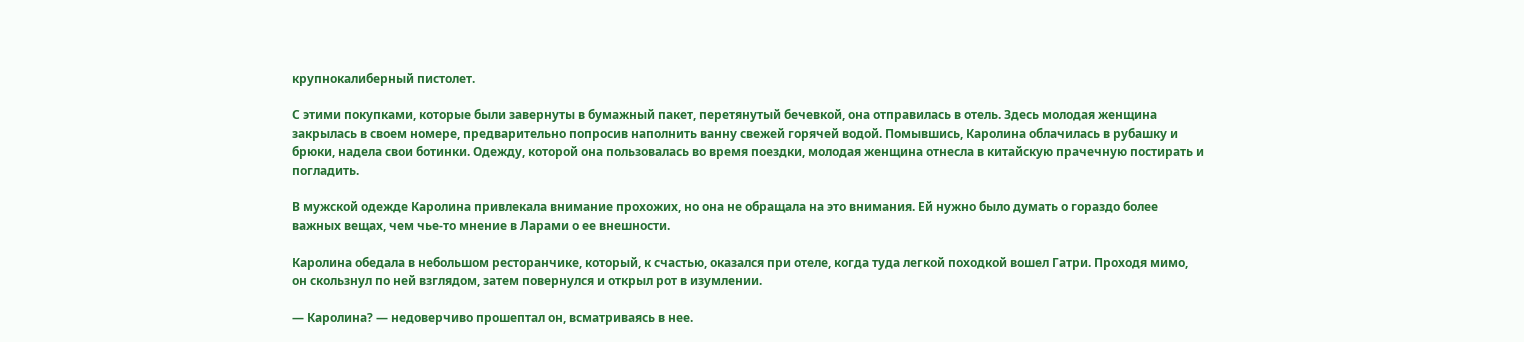крупнокалиберный пистолет.

С этими покупками, которые были завернуты в бумажный пакет, перетянутый бечевкой, она отправилась в отель. Здесь молодая женщина закрылась в своем номере, предварительно попросив наполнить ванну свежей горячей водой. Помывшись, Каролина облачилась в рубашку и брюки, надела свои ботинки. Одежду, которой она пользовалась во время поездки, молодая женщина отнесла в китайскую прачечную постирать и погладить.

В мужской одежде Каролина привлекала внимание прохожих, но она не обращала на это внимания. Ей нужно было думать о гораздо более важных вещах, чем чье-то мнение в Ларами о ее внешности.

Каролина обедала в небольшом ресторанчике, который, к счастью, оказался при отеле, когда туда легкой походкой вошел Гатри. Проходя мимо, он скользнул по ней взглядом, затем повернулся и открыл рот в изумлении.

— Каролина? — недоверчиво прошептал он, всматриваясь в нее.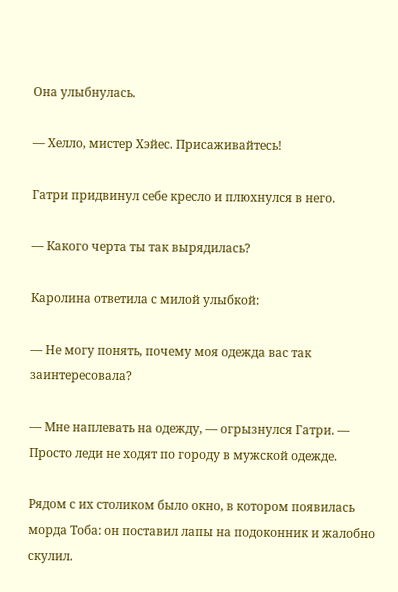Она улыбнулась.

— Хелло, мистер Хэйес. Присаживайтесь!

Гатри придвинул себе кресло и плюхнулся в него.

— Какого черта ты так вырядилась?

Каролина ответила с милой улыбкой:

— Не могу понять, почему моя одежда вас так заинтересовала?

— Мне наплевать на одежду, — огрызнулся Гатри. — Просто леди не ходят по городу в мужской одежде.

Рядом с их столиком было окно, в котором появилась морда Тоба: он поставил лапы на подоконник и жалобно скулил.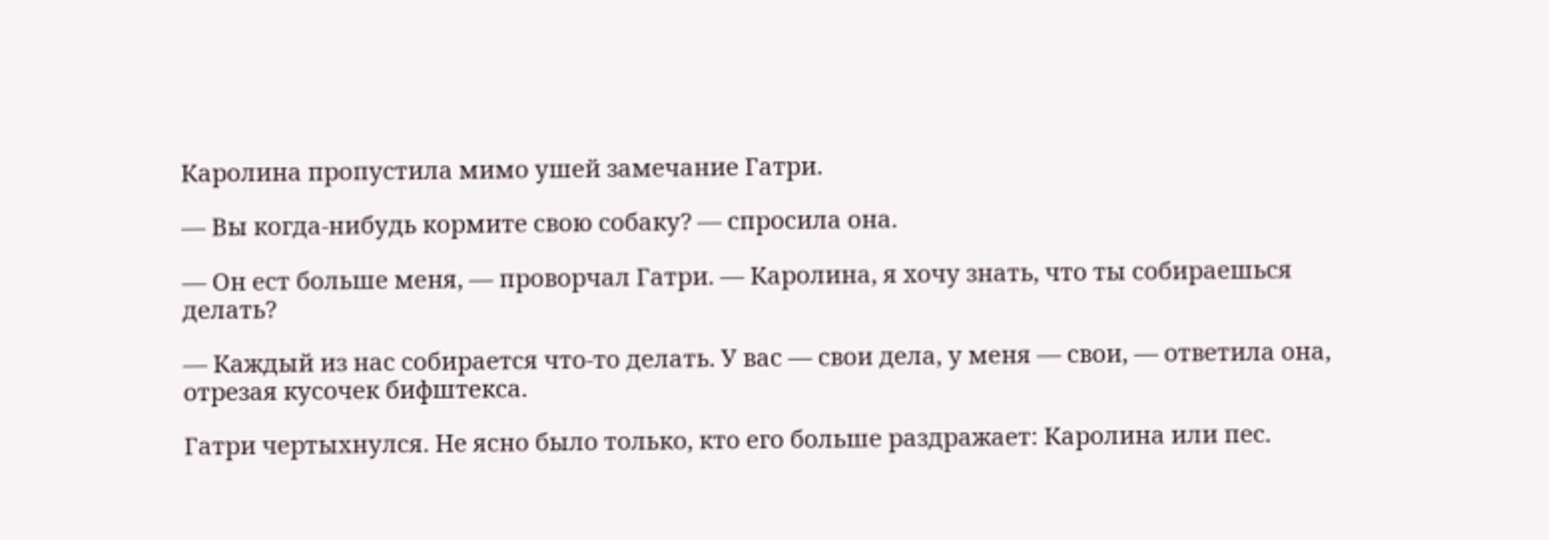Каролина пропустила мимо ушей замечание Гатри.

— Вы когда-нибудь кормите свою собаку? — спросила она.

— Он ест больше меня, — проворчал Гатри. — Каролина, я хочу знать, что ты собираешься делать?

— Каждый из нас собирается что-то делать. У вас — свои дела, у меня — свои, — ответила она, отрезая кусочек бифштекса.

Гатри чертыхнулся. Не ясно было только, кто его больше раздражает: Каролина или пес.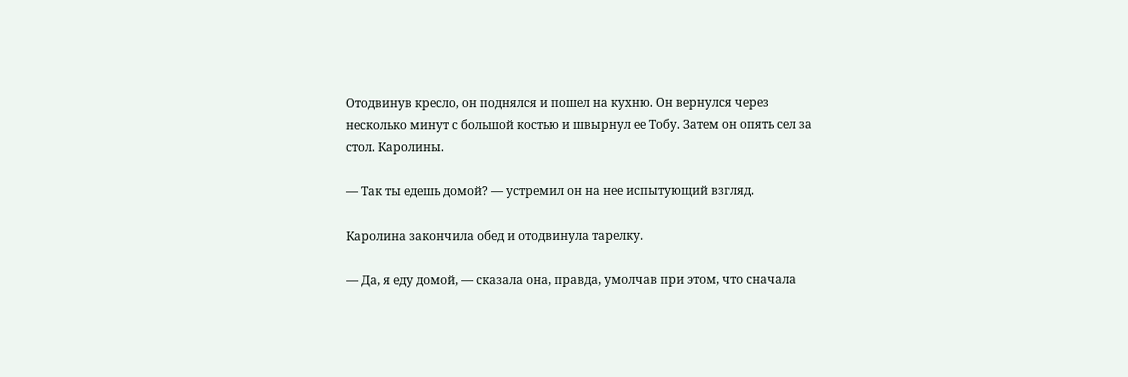Отодвинув кресло, он поднялся и пошел на кухню. Он вернулся через несколько минут с большой костью и швырнул ее Тобу. Затем он опять сел за стол. Каролины.

— Так ты едешь домой? — устремил он на нее испытующий взгляд.

Каролина закончила обед и отодвинула тарелку.

— Да, я еду домой, — сказала она, правда, умолчав при этом, что сначала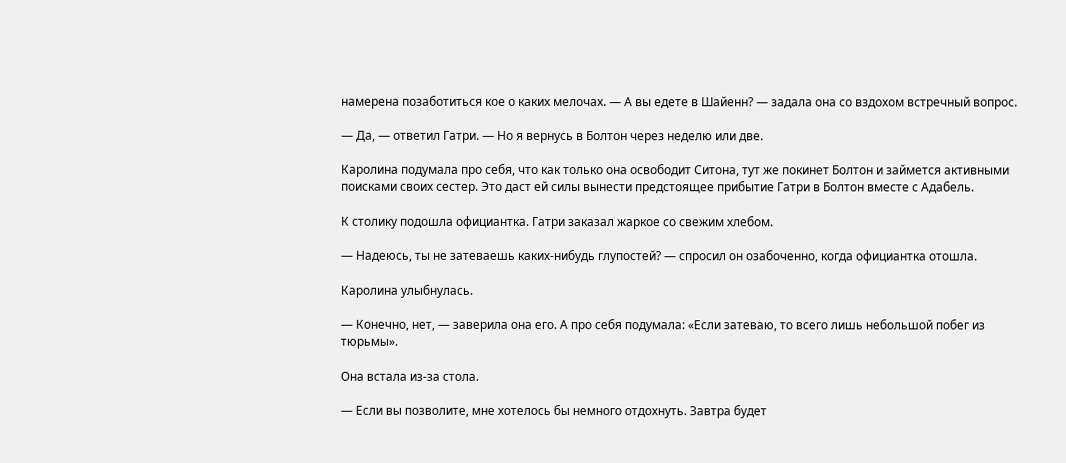намерена позаботиться кое о каких мелочах. — А вы едете в Шайенн? — задала она со вздохом встречный вопрос.

— Да, — ответил Гатри. — Но я вернусь в Болтон через неделю или две.

Каролина подумала про себя, что как только она освободит Ситона, тут же покинет Болтон и займется активными поисками своих сестер. Это даст ей силы вынести предстоящее прибытие Гатри в Болтон вместе с Адабель.

К столику подошла официантка. Гатри заказал жаркое со свежим хлебом.

— Надеюсь, ты не затеваешь каких-нибудь глупостей? — спросил он озабоченно, когда официантка отошла.

Каролина улыбнулась.

— Конечно, нет, — заверила она его. А про себя подумала: «Если затеваю, то всего лишь небольшой побег из тюрьмы».

Она встала из-за стола.

— Если вы позволите, мне хотелось бы немного отдохнуть. Завтра будет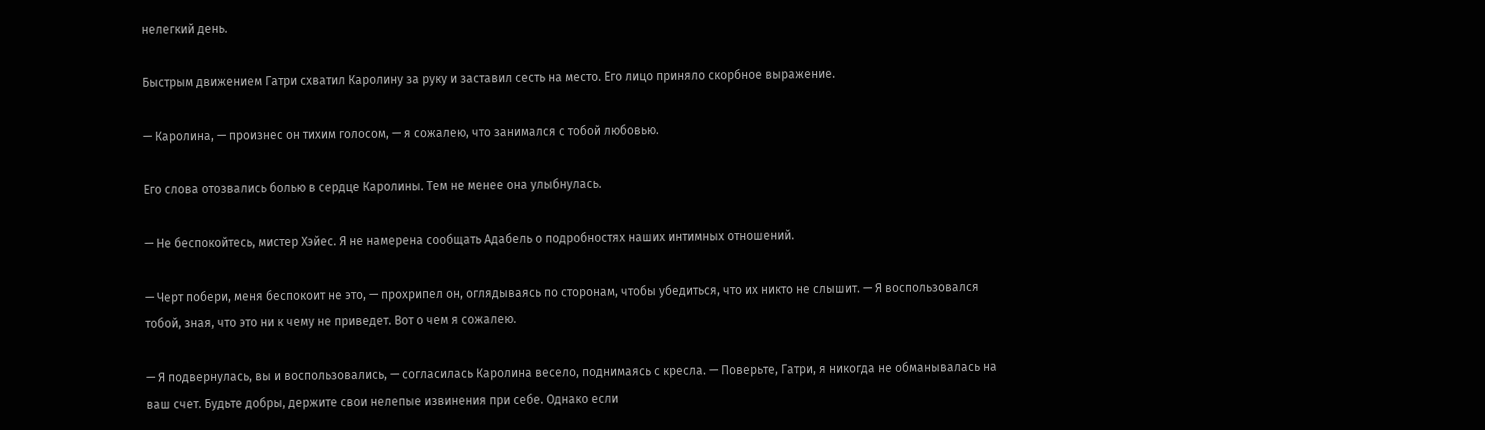нелегкий день.

Быстрым движением Гатри схватил Каролину за руку и заставил сесть на место. Его лицо приняло скорбное выражение.

— Каролина, — произнес он тихим голосом, — я сожалею, что занимался с тобой любовью.

Его слова отозвались болью в сердце Каролины. Тем не менее она улыбнулась.

— Не беспокойтесь, мистер Хэйес. Я не намерена сообщать Адабель о подробностях наших интимных отношений.

— Черт побери, меня беспокоит не это, — прохрипел он, оглядываясь по сторонам, чтобы убедиться, что их никто не слышит. — Я воспользовался тобой, зная, что это ни к чему не приведет. Вот о чем я сожалею.

— Я подвернулась, вы и воспользовались, — согласилась Каролина весело, поднимаясь с кресла. — Поверьте, Гатри, я никогда не обманывалась на ваш счет. Будьте добры, держите свои нелепые извинения при себе. Однако если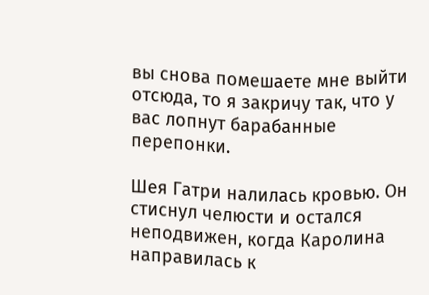вы снова помешаете мне выйти отсюда, то я закричу так, что у вас лопнут барабанные перепонки.

Шея Гатри налилась кровью. Он стиснул челюсти и остался неподвижен, когда Каролина направилась к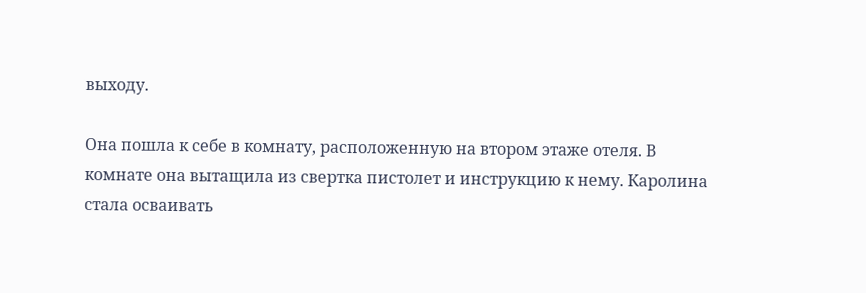выходу.

Она пошла к себе в комнату, расположенную на втором этаже отеля. В комнате она вытащила из свертка пистолет и инструкцию к нему. Каролина стала осваивать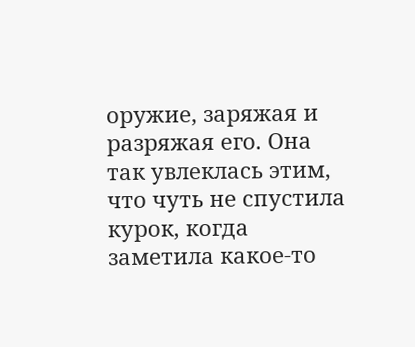оружие, заряжая и разряжая его. Она так увлеклась этим, что чуть не спустила курок, когда заметила какое-то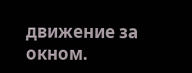движение за окном.